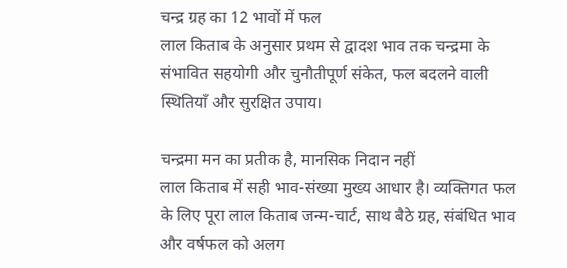चन्द्र ग्रह का 12 भावों में फल
लाल किताब के अनुसार प्रथम से द्वादश भाव तक चन्द्रमा के संभावित सहयोगी और चुनौतीपूर्ण संकेत, फल बदलने वाली स्थितियाँ और सुरक्षित उपाय।

चन्द्रमा मन का प्रतीक है, मानसिक निदान नहीं
लाल किताब में सही भाव-संख्या मुख्य आधार है। व्यक्तिगत फल के लिए पूरा लाल किताब जन्म-चार्ट, साथ बैठे ग्रह, संबंधित भाव और वर्षफल को अलग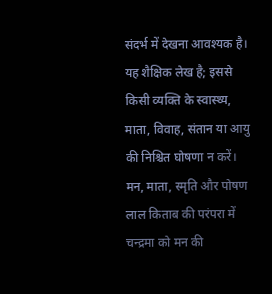संदर्भ में देखना आवश्यक है। यह शैक्षिक लेख है; इससे किसी व्यक्ति के स्वास्थ्य, माता, विवाह, संतान या आयु की निश्चित घोषणा न करें।
मन, माता, स्मृति और पोषण
लाल किताब की परंपरा में चन्द्रमा को मन की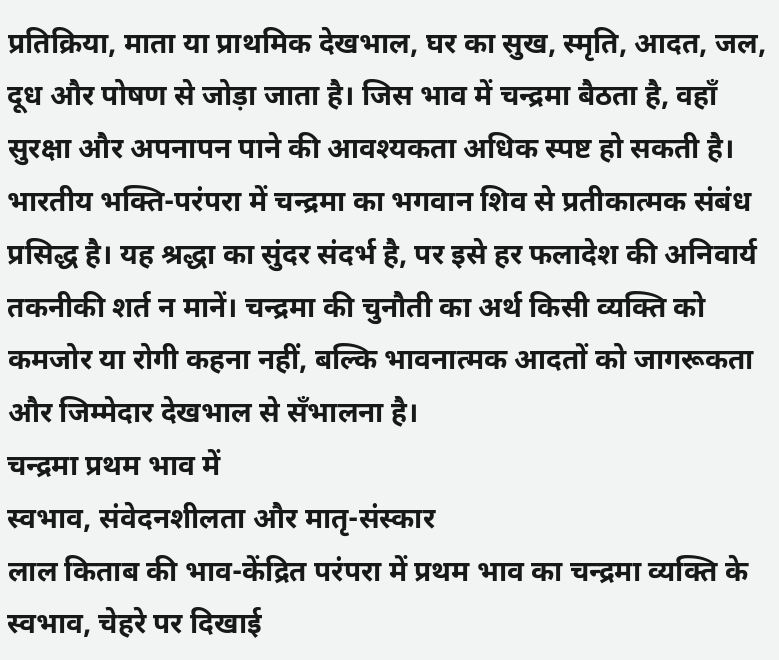प्रतिक्रिया, माता या प्राथमिक देखभाल, घर का सुख, स्मृति, आदत, जल, दूध और पोषण से जोड़ा जाता है। जिस भाव में चन्द्रमा बैठता है, वहाँ सुरक्षा और अपनापन पाने की आवश्यकता अधिक स्पष्ट हो सकती है।
भारतीय भक्ति-परंपरा में चन्द्रमा का भगवान शिव से प्रतीकात्मक संबंध प्रसिद्ध है। यह श्रद्धा का सुंदर संदर्भ है, पर इसे हर फलादेश की अनिवार्य तकनीकी शर्त न मानें। चन्द्रमा की चुनौती का अर्थ किसी व्यक्ति को कमजोर या रोगी कहना नहीं, बल्कि भावनात्मक आदतों को जागरूकता और जिम्मेदार देखभाल से सँभालना है।
चन्द्रमा प्रथम भाव में
स्वभाव, संवेदनशीलता और मातृ-संस्कार
लाल किताब की भाव-केंद्रित परंपरा में प्रथम भाव का चन्द्रमा व्यक्ति के स्वभाव, चेहरे पर दिखाई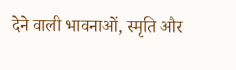देने वाली भावनाओं, स्मृति और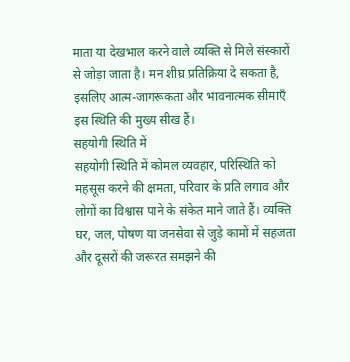माता या देखभाल करने वाले व्यक्ति से मिले संस्कारों से जोड़ा जाता है। मन शीघ्र प्रतिक्रिया दे सकता है, इसलिए आत्म-जागरूकता और भावनात्मक सीमाएँ इस स्थिति की मुख्य सीख हैं।
सहयोगी स्थिति में
सहयोगी स्थिति में कोमल व्यवहार, परिस्थिति को महसूस करने की क्षमता, परिवार के प्रति लगाव और लोगों का विश्वास पाने के संकेत माने जाते हैं। व्यक्ति घर, जल, पोषण या जनसेवा से जुड़े कामों में सहजता और दूसरों की जरूरत समझने की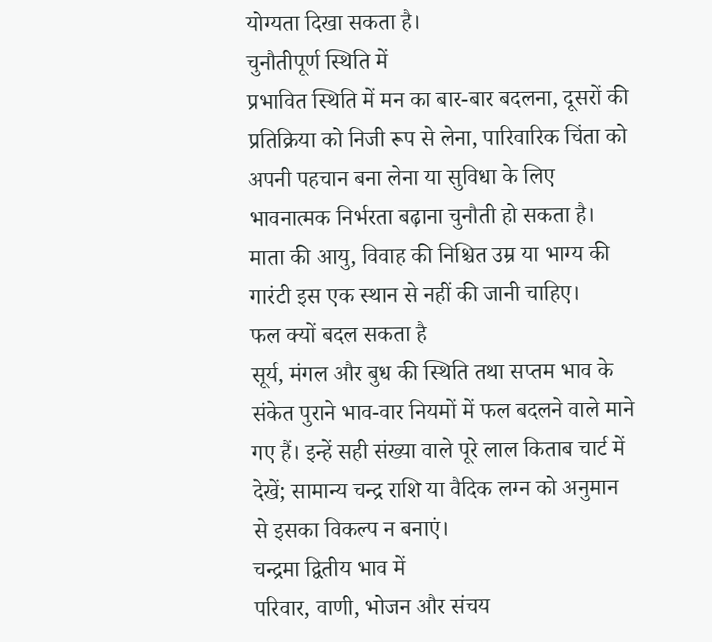योग्यता दिखा सकता है।
चुनौतीपूर्ण स्थिति में
प्रभावित स्थिति में मन का बार-बार बदलना, दूसरों की प्रतिक्रिया को निजी रूप से लेना, पारिवारिक चिंता को अपनी पहचान बना लेना या सुविधा के लिए भावनात्मक निर्भरता बढ़ाना चुनौती हो सकता है। माता की आयु, विवाह की निश्चित उम्र या भाग्य की गारंटी इस एक स्थान से नहीं की जानी चाहिए।
फल क्यों बदल सकता है
सूर्य, मंगल और बुध की स्थिति तथा सप्तम भाव के संकेत पुराने भाव-वार नियमों में फल बदलने वाले माने गए हैं। इन्हें सही संख्या वाले पूरे लाल किताब चार्ट में देखें; सामान्य चन्द्र राशि या वैदिक लग्न को अनुमान से इसका विकल्प न बनाएं।
चन्द्रमा द्वितीय भाव में
परिवार, वाणी, भोजन और संचय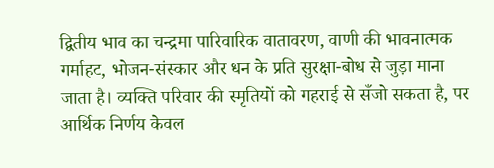द्वितीय भाव का चन्द्रमा पारिवारिक वातावरण, वाणी की भावनात्मक गर्माहट, भोजन-संस्कार और धन के प्रति सुरक्षा-बोध से जुड़ा माना जाता है। व्यक्ति परिवार की स्मृतियों को गहराई से सँजो सकता है, पर आर्थिक निर्णय केवल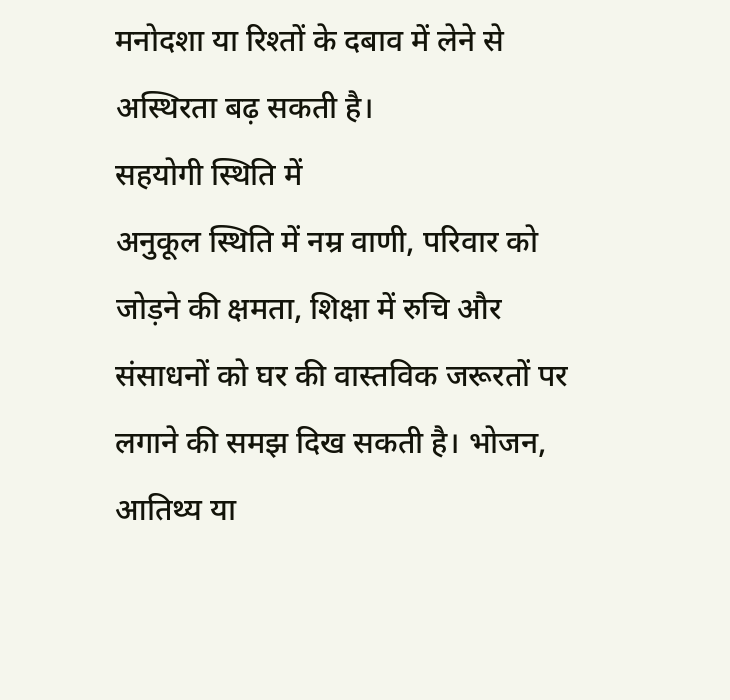मनोदशा या रिश्तों के दबाव में लेने से अस्थिरता बढ़ सकती है।
सहयोगी स्थिति में
अनुकूल स्थिति में नम्र वाणी, परिवार को जोड़ने की क्षमता, शिक्षा में रुचि और संसाधनों को घर की वास्तविक जरूरतों पर लगाने की समझ दिख सकती है। भोजन, आतिथ्य या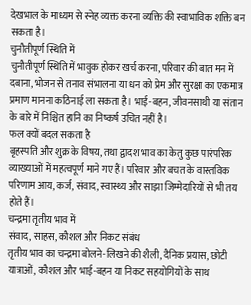देखभाल के माध्यम से स्नेह व्यक्त करना व्यक्ति की स्वाभाविक शक्ति बन सकता है।
चुनौतीपूर्ण स्थिति में
चुनौतीपूर्ण स्थिति में भावुक होकर खर्च करना, परिवार की बात मन में दबाना, भोजन से तनाव संभालना या धन को प्रेम और सुरक्षा का एकमात्र प्रमाण मानना कठिनाई ला सकता है। भाई-बहन, जीवनसाथी या संतान के बारे में निश्चित हानि का निष्कर्ष उचित नहीं है।
फल क्यों बदल सकता है
बृहस्पति और शुक्र के विषय, तथा द्वादश भाव का केतु कुछ पारंपरिक व्याख्याओं में महत्वपूर्ण माने गए हैं। परिवार और बचत के वास्तविक परिणाम आय, कर्ज, संवाद, स्वास्थ्य और साझा जिम्मेदारियों से भी तय होते हैं।
चन्द्रमा तृतीय भाव में
संवाद, साहस, कौशल और निकट संबंध
तृतीय भाव का चन्द्रमा बोलने-लिखने की शैली, दैनिक प्रयास, छोटी यात्राओं, कौशल और भाई-बहन या निकट सहयोगियों के साथ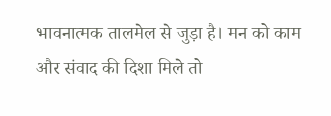भावनात्मक तालमेल से जुड़ा है। मन को काम और संवाद की दिशा मिले तो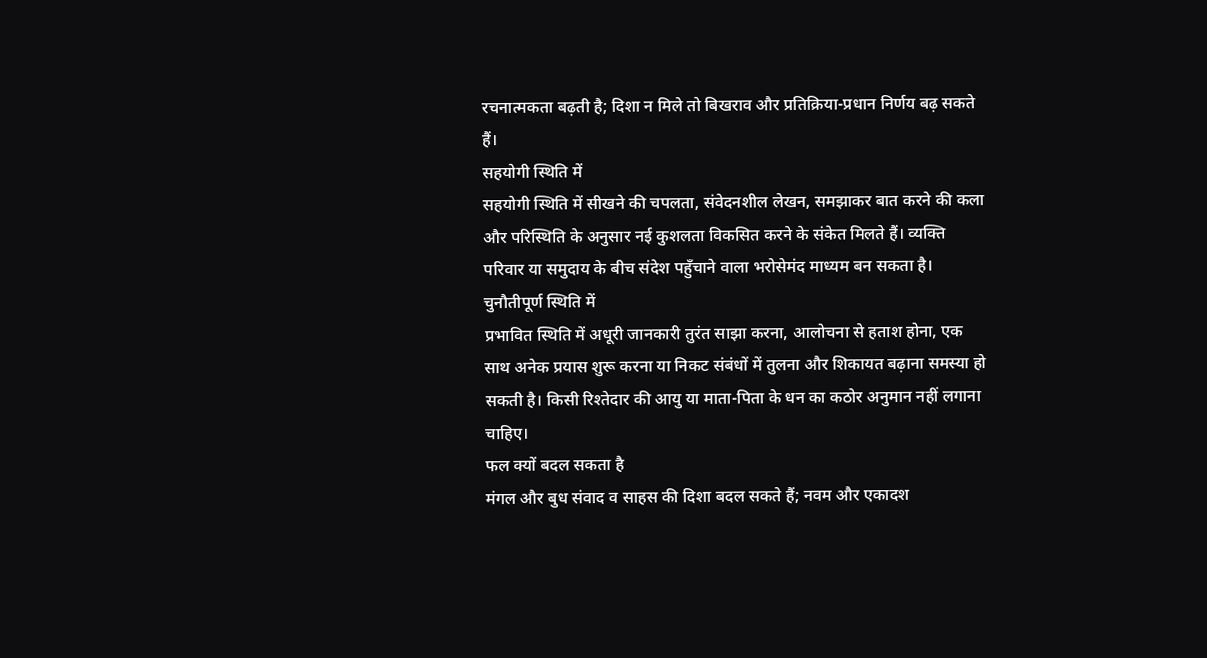रचनात्मकता बढ़ती है; दिशा न मिले तो बिखराव और प्रतिक्रिया-प्रधान निर्णय बढ़ सकते हैं।
सहयोगी स्थिति में
सहयोगी स्थिति में सीखने की चपलता, संवेदनशील लेखन, समझाकर बात करने की कला और परिस्थिति के अनुसार नई कुशलता विकसित करने के संकेत मिलते हैं। व्यक्ति परिवार या समुदाय के बीच संदेश पहुँचाने वाला भरोसेमंद माध्यम बन सकता है।
चुनौतीपूर्ण स्थिति में
प्रभावित स्थिति में अधूरी जानकारी तुरंत साझा करना, आलोचना से हताश होना, एक साथ अनेक प्रयास शुरू करना या निकट संबंधों में तुलना और शिकायत बढ़ाना समस्या हो सकती है। किसी रिश्तेदार की आयु या माता-पिता के धन का कठोर अनुमान नहीं लगाना चाहिए।
फल क्यों बदल सकता है
मंगल और बुध संवाद व साहस की दिशा बदल सकते हैं; नवम और एकादश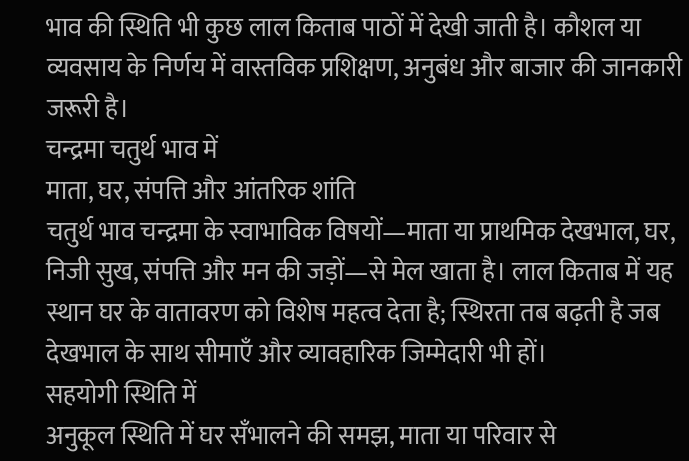भाव की स्थिति भी कुछ लाल किताब पाठों में देखी जाती है। कौशल या व्यवसाय के निर्णय में वास्तविक प्रशिक्षण, अनुबंध और बाजार की जानकारी जरूरी है।
चन्द्रमा चतुर्थ भाव में
माता, घर, संपत्ति और आंतरिक शांति
चतुर्थ भाव चन्द्रमा के स्वाभाविक विषयों—माता या प्राथमिक देखभाल, घर, निजी सुख, संपत्ति और मन की जड़ों—से मेल खाता है। लाल किताब में यह स्थान घर के वातावरण को विशेष महत्व देता है; स्थिरता तब बढ़ती है जब देखभाल के साथ सीमाएँ और व्यावहारिक जिम्मेदारी भी हों।
सहयोगी स्थिति में
अनुकूल स्थिति में घर सँभालने की समझ, माता या परिवार से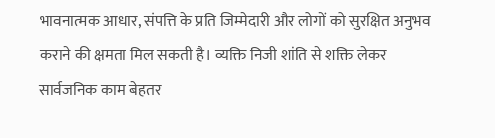भावनात्मक आधार, संपत्ति के प्रति जिम्मेदारी और लोगों को सुरक्षित अनुभव कराने की क्षमता मिल सकती है। व्यक्ति निजी शांति से शक्ति लेकर सार्वजनिक काम बेहतर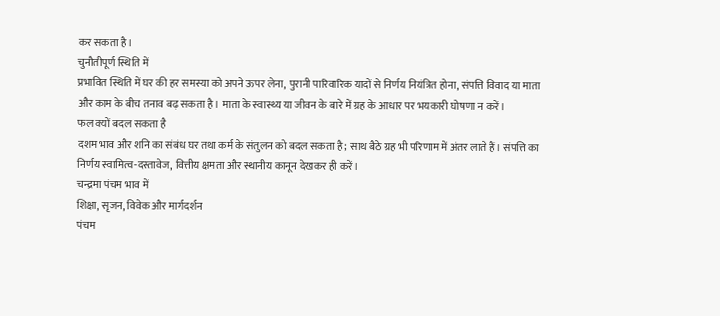कर सकता है।
चुनौतीपूर्ण स्थिति में
प्रभावित स्थिति में घर की हर समस्या को अपने ऊपर लेना, पुरानी पारिवारिक यादों से निर्णय नियंत्रित होना, संपत्ति विवाद या माता और काम के बीच तनाव बढ़ सकता है। माता के स्वास्थ्य या जीवन के बारे में ग्रह के आधार पर भयकारी घोषणा न करें।
फल क्यों बदल सकता है
दशम भाव और शनि का संबंध घर तथा कर्म के संतुलन को बदल सकता है; साथ बैठे ग्रह भी परिणाम में अंतर लाते हैं। संपत्ति का निर्णय स्वामित्व-दस्तावेज, वित्तीय क्षमता और स्थानीय कानून देखकर ही करें।
चन्द्रमा पंचम भाव में
शिक्षा, सृजन, विवेक और मार्गदर्शन
पंचम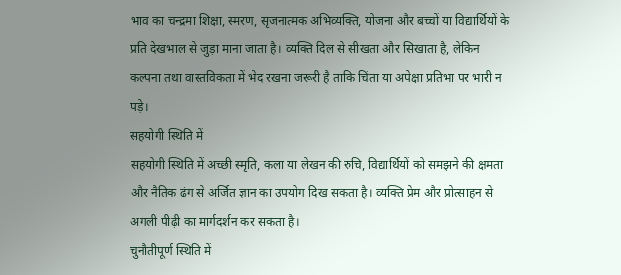भाव का चन्द्रमा शिक्षा, स्मरण, सृजनात्मक अभिव्यक्ति, योजना और बच्चों या विद्यार्थियों के प्रति देखभाल से जुड़ा माना जाता है। व्यक्ति दिल से सीखता और सिखाता है, लेकिन कल्पना तथा वास्तविकता में भेद रखना जरूरी है ताकि चिंता या अपेक्षा प्रतिभा पर भारी न पड़े।
सहयोगी स्थिति में
सहयोगी स्थिति में अच्छी स्मृति, कला या लेखन की रुचि, विद्यार्थियों को समझने की क्षमता और नैतिक ढंग से अर्जित ज्ञान का उपयोग दिख सकता है। व्यक्ति प्रेम और प्रोत्साहन से अगली पीढ़ी का मार्गदर्शन कर सकता है।
चुनौतीपूर्ण स्थिति में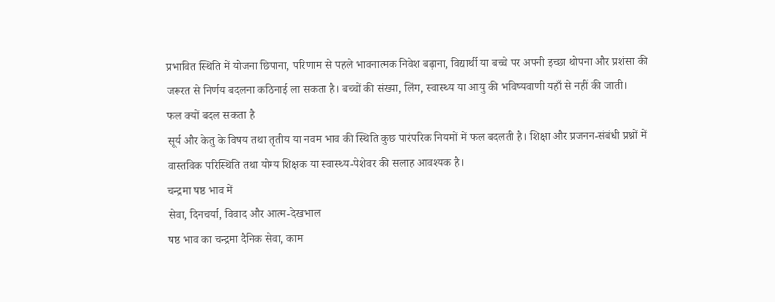प्रभावित स्थिति में योजना छिपाना, परिणाम से पहले भावनात्मक निवेश बढ़ाना, विद्यार्थी या बच्चे पर अपनी इच्छा थोपना और प्रशंसा की जरूरत से निर्णय बदलना कठिनाई ला सकता है। बच्चों की संख्या, लिंग, स्वास्थ्य या आयु की भविष्यवाणी यहाँ से नहीं की जाती।
फल क्यों बदल सकता है
सूर्य और केतु के विषय तथा तृतीय या नवम भाव की स्थिति कुछ पारंपरिक नियमों में फल बदलती है। शिक्षा और प्रजनन-संबंधी प्रश्नों में वास्तविक परिस्थिति तथा योग्य शिक्षक या स्वास्थ्य-पेशेवर की सलाह आवश्यक है।
चन्द्रमा षष्ठ भाव में
सेवा, दिनचर्या, विवाद और आत्म-देखभाल
षष्ठ भाव का चन्द्रमा दैनिक सेवा, काम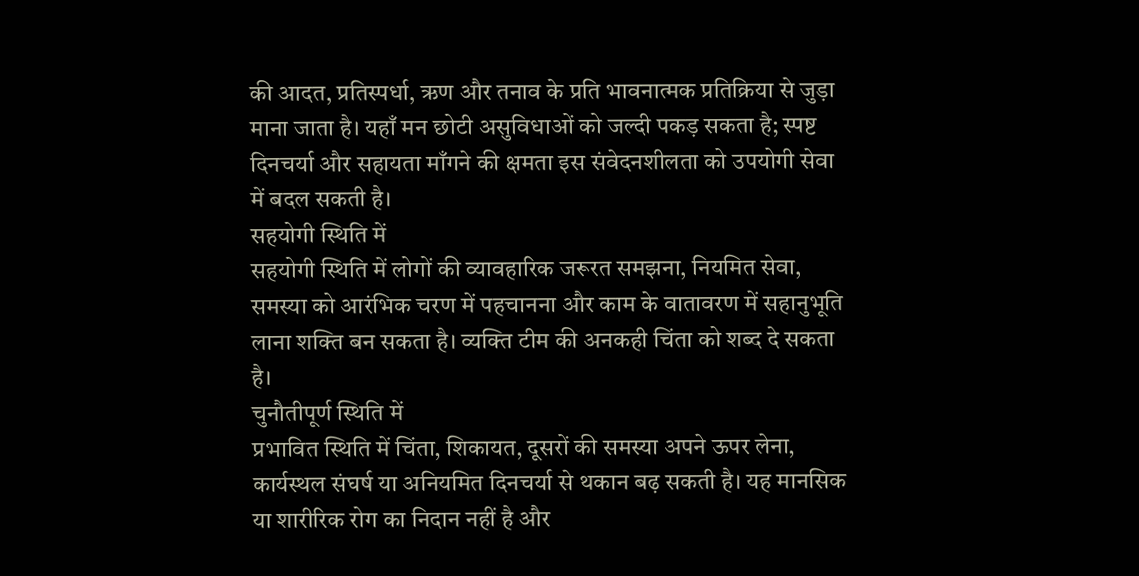की आदत, प्रतिस्पर्धा, ऋण और तनाव के प्रति भावनात्मक प्रतिक्रिया से जुड़ा माना जाता है। यहाँ मन छोटी असुविधाओं को जल्दी पकड़ सकता है; स्पष्ट दिनचर्या और सहायता माँगने की क्षमता इस संवेदनशीलता को उपयोगी सेवा में बदल सकती है।
सहयोगी स्थिति में
सहयोगी स्थिति में लोगों की व्यावहारिक जरूरत समझना, नियमित सेवा, समस्या को आरंभिक चरण में पहचानना और काम के वातावरण में सहानुभूति लाना शक्ति बन सकता है। व्यक्ति टीम की अनकही चिंता को शब्द दे सकता है।
चुनौतीपूर्ण स्थिति में
प्रभावित स्थिति में चिंता, शिकायत, दूसरों की समस्या अपने ऊपर लेना, कार्यस्थल संघर्ष या अनियमित दिनचर्या से थकान बढ़ सकती है। यह मानसिक या शारीरिक रोग का निदान नहीं है और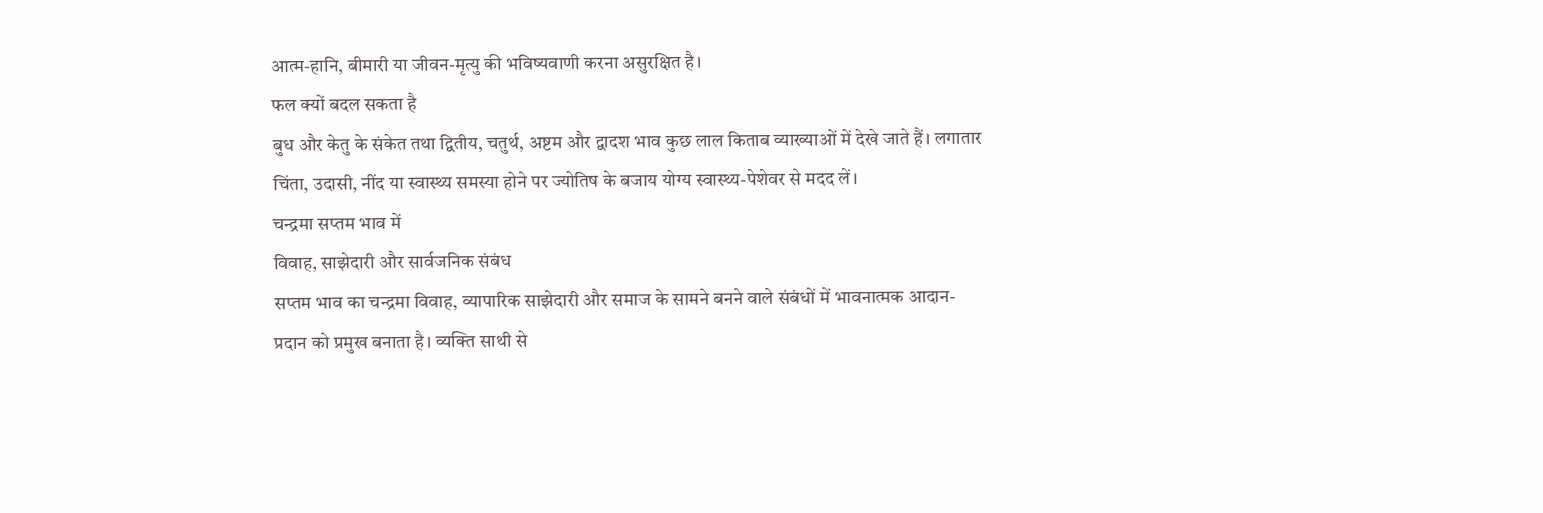आत्म-हानि, बीमारी या जीवन-मृत्यु की भविष्यवाणी करना असुरक्षित है।
फल क्यों बदल सकता है
बुध और केतु के संकेत तथा द्वितीय, चतुर्थ, अष्टम और द्वादश भाव कुछ लाल किताब व्याख्याओं में देखे जाते हैं। लगातार चिंता, उदासी, नींद या स्वास्थ्य समस्या होने पर ज्योतिष के बजाय योग्य स्वास्थ्य-पेशेवर से मदद लें।
चन्द्रमा सप्तम भाव में
विवाह, साझेदारी और सार्वजनिक संबंध
सप्तम भाव का चन्द्रमा विवाह, व्यापारिक साझेदारी और समाज के सामने बनने वाले संबंधों में भावनात्मक आदान-प्रदान को प्रमुख बनाता है। व्यक्ति साथी से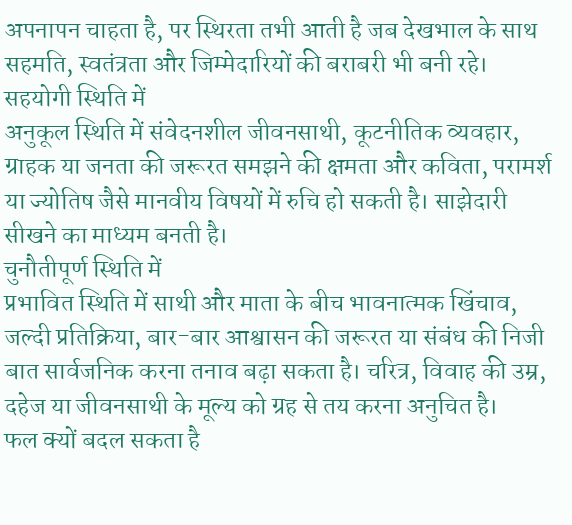अपनापन चाहता है, पर स्थिरता तभी आती है जब देखभाल के साथ सहमति, स्वतंत्रता और जिम्मेदारियों की बराबरी भी बनी रहे।
सहयोगी स्थिति में
अनुकूल स्थिति में संवेदनशील जीवनसाथी, कूटनीतिक व्यवहार, ग्राहक या जनता की जरूरत समझने की क्षमता और कविता, परामर्श या ज्योतिष जैसे मानवीय विषयों में रुचि हो सकती है। साझेदारी सीखने का माध्यम बनती है।
चुनौतीपूर्ण स्थिति में
प्रभावित स्थिति में साथी और माता के बीच भावनात्मक खिंचाव, जल्दी प्रतिक्रिया, बार-बार आश्वासन की जरूरत या संबंध की निजी बात सार्वजनिक करना तनाव बढ़ा सकता है। चरित्र, विवाह की उम्र, दहेज या जीवनसाथी के मूल्य को ग्रह से तय करना अनुचित है।
फल क्यों बदल सकता है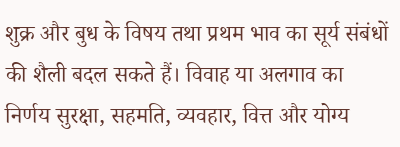शुक्र और बुध के विषय तथा प्रथम भाव का सूर्य संबंधों की शैली बदल सकते हैं। विवाह या अलगाव का निर्णय सुरक्षा, सहमति, व्यवहार, वित्त और योग्य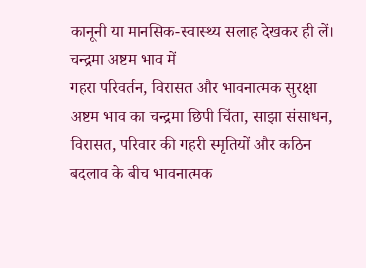कानूनी या मानसिक-स्वास्थ्य सलाह देखकर ही लें।
चन्द्रमा अष्टम भाव में
गहरा परिवर्तन, विरासत और भावनात्मक सुरक्षा
अष्टम भाव का चन्द्रमा छिपी चिंता, साझा संसाधन, विरासत, परिवार की गहरी स्मृतियों और कठिन बदलाव के बीच भावनात्मक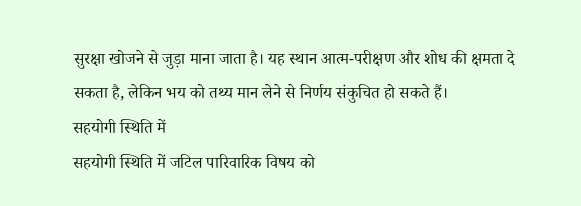सुरक्षा खोजने से जुड़ा माना जाता है। यह स्थान आत्म-परीक्षण और शोध की क्षमता दे सकता है, लेकिन भय को तथ्य मान लेने से निर्णय संकुचित हो सकते हैं।
सहयोगी स्थिति में
सहयोगी स्थिति में जटिल पारिवारिक विषय को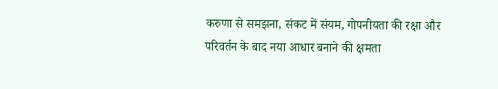करुणा से समझना, संकट में संयम, गोपनीयता की रक्षा और परिवर्तन के बाद नया आधार बनाने की क्षमता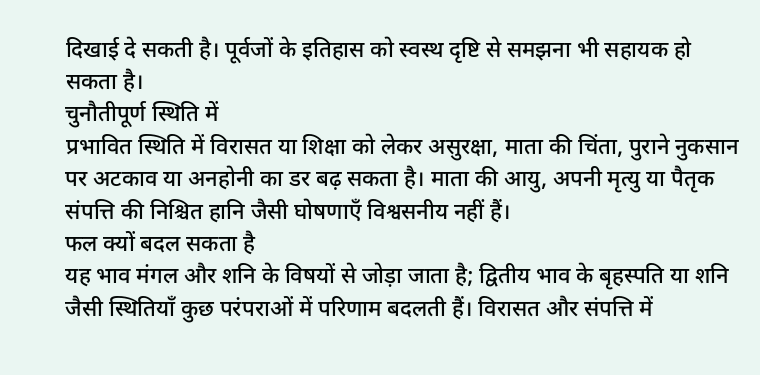दिखाई दे सकती है। पूर्वजों के इतिहास को स्वस्थ दृष्टि से समझना भी सहायक हो सकता है।
चुनौतीपूर्ण स्थिति में
प्रभावित स्थिति में विरासत या शिक्षा को लेकर असुरक्षा, माता की चिंता, पुराने नुकसान पर अटकाव या अनहोनी का डर बढ़ सकता है। माता की आयु, अपनी मृत्यु या पैतृक संपत्ति की निश्चित हानि जैसी घोषणाएँ विश्वसनीय नहीं हैं।
फल क्यों बदल सकता है
यह भाव मंगल और शनि के विषयों से जोड़ा जाता है; द्वितीय भाव के बृहस्पति या शनि जैसी स्थितियाँ कुछ परंपराओं में परिणाम बदलती हैं। विरासत और संपत्ति में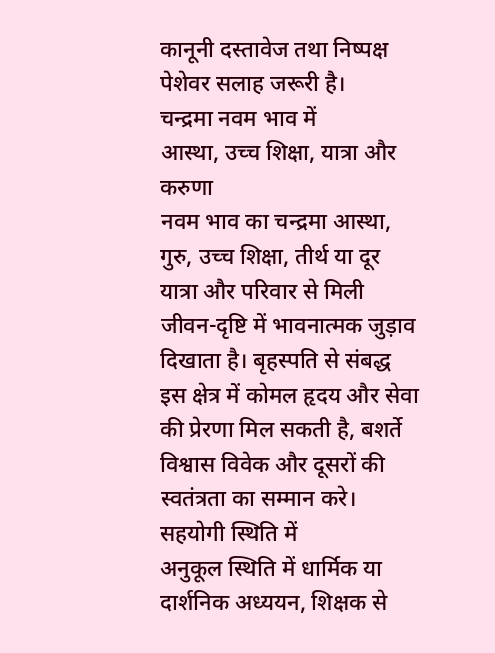कानूनी दस्तावेज तथा निष्पक्ष पेशेवर सलाह जरूरी है।
चन्द्रमा नवम भाव में
आस्था, उच्च शिक्षा, यात्रा और करुणा
नवम भाव का चन्द्रमा आस्था, गुरु, उच्च शिक्षा, तीर्थ या दूर यात्रा और परिवार से मिली जीवन-दृष्टि में भावनात्मक जुड़ाव दिखाता है। बृहस्पति से संबद्ध इस क्षेत्र में कोमल हृदय और सेवा की प्रेरणा मिल सकती है, बशर्ते विश्वास विवेक और दूसरों की स्वतंत्रता का सम्मान करे।
सहयोगी स्थिति में
अनुकूल स्थिति में धार्मिक या दार्शनिक अध्ययन, शिक्षक से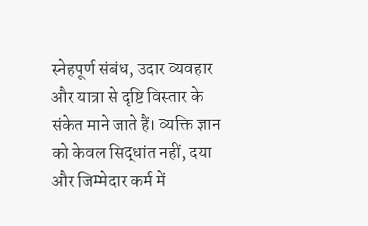स्नेहपूर्ण संबंध, उदार व्यवहार और यात्रा से दृष्टि विस्तार के संकेत माने जाते हैं। व्यक्ति ज्ञान को केवल सिद्धांत नहीं, दया और जिम्मेदार कर्म में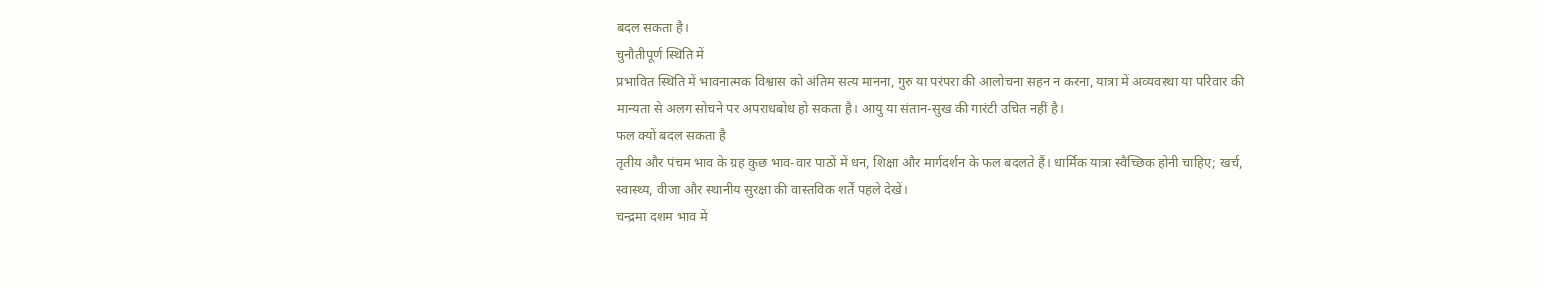बदल सकता है।
चुनौतीपूर्ण स्थिति में
प्रभावित स्थिति में भावनात्मक विश्वास को अंतिम सत्य मानना, गुरु या परंपरा की आलोचना सहन न करना, यात्रा में अव्यवस्था या परिवार की मान्यता से अलग सोचने पर अपराधबोध हो सकता है। आयु या संतान-सुख की गारंटी उचित नहीं है।
फल क्यों बदल सकता है
तृतीय और पंचम भाव के ग्रह कुछ भाव-वार पाठों में धन, शिक्षा और मार्गदर्शन के फल बदलते हैं। धार्मिक यात्रा स्वैच्छिक होनी चाहिए; खर्च, स्वास्थ्य, वीजा और स्थानीय सुरक्षा की वास्तविक शर्तें पहले देखें।
चन्द्रमा दशम भाव में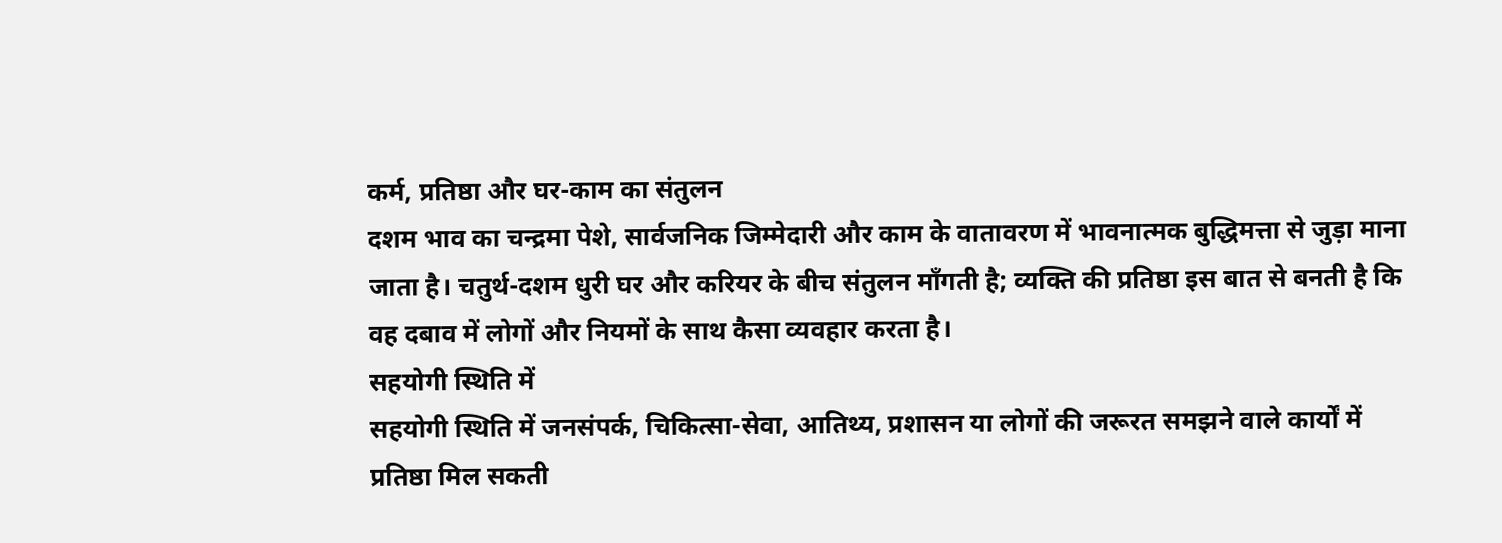कर्म, प्रतिष्ठा और घर-काम का संतुलन
दशम भाव का चन्द्रमा पेशे, सार्वजनिक जिम्मेदारी और काम के वातावरण में भावनात्मक बुद्धिमत्ता से जुड़ा माना जाता है। चतुर्थ-दशम धुरी घर और करियर के बीच संतुलन माँगती है; व्यक्ति की प्रतिष्ठा इस बात से बनती है कि वह दबाव में लोगों और नियमों के साथ कैसा व्यवहार करता है।
सहयोगी स्थिति में
सहयोगी स्थिति में जनसंपर्क, चिकित्सा-सेवा, आतिथ्य, प्रशासन या लोगों की जरूरत समझने वाले कार्यों में प्रतिष्ठा मिल सकती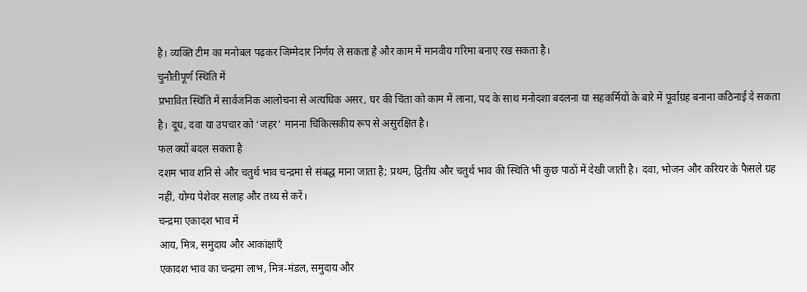है। व्यक्ति टीम का मनोबल पढ़कर जिम्मेदार निर्णय ले सकता है और काम में मानवीय गरिमा बनाए रख सकता है।
चुनौतीपूर्ण स्थिति में
प्रभावित स्थिति में सार्वजनिक आलोचना से अत्यधिक असर, घर की चिंता को काम में लाना, पद के साथ मनोदशा बदलना या सहकर्मियों के बारे में पूर्वाग्रह बनाना कठिनाई दे सकता है। दूध, दवा या उपचार को ‘जहर’ मानना चिकित्सकीय रूप से असुरक्षित है।
फल क्यों बदल सकता है
दशम भाव शनि से और चतुर्थ भाव चन्द्रमा से संबद्ध माना जाता है; प्रथम, द्वितीय और चतुर्थ भाव की स्थिति भी कुछ पाठों में देखी जाती है। दवा, भोजन और करियर के फैसले ग्रह नहीं, योग्य पेशेवर सलाह और तथ्य से करें।
चन्द्रमा एकादश भाव में
आय, मित्र, समुदाय और आकांक्षाएँ
एकादश भाव का चन्द्रमा लाभ, मित्र-मंडल, समुदाय और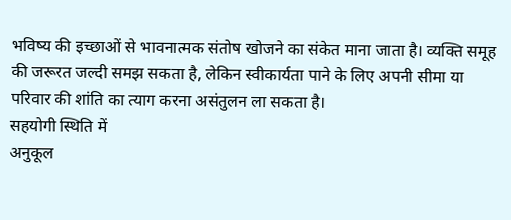भविष्य की इच्छाओं से भावनात्मक संतोष खोजने का संकेत माना जाता है। व्यक्ति समूह की जरूरत जल्दी समझ सकता है, लेकिन स्वीकार्यता पाने के लिए अपनी सीमा या परिवार की शांति का त्याग करना असंतुलन ला सकता है।
सहयोगी स्थिति में
अनुकूल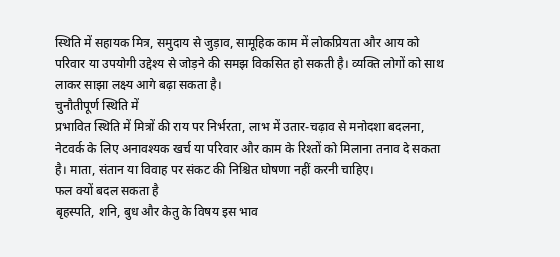स्थिति में सहायक मित्र, समुदाय से जुड़ाव, सामूहिक काम में लोकप्रियता और आय को परिवार या उपयोगी उद्देश्य से जोड़ने की समझ विकसित हो सकती है। व्यक्ति लोगों को साथ लाकर साझा लक्ष्य आगे बढ़ा सकता है।
चुनौतीपूर्ण स्थिति में
प्रभावित स्थिति में मित्रों की राय पर निर्भरता, लाभ में उतार-चढ़ाव से मनोदशा बदलना, नेटवर्क के लिए अनावश्यक खर्च या परिवार और काम के रिश्तों को मिलाना तनाव दे सकता है। माता, संतान या विवाह पर संकट की निश्चित घोषणा नहीं करनी चाहिए।
फल क्यों बदल सकता है
बृहस्पति, शनि, बुध और केतु के विषय इस भाव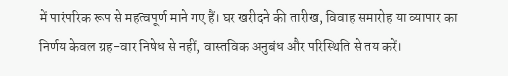में पारंपरिक रूप से महत्वपूर्ण माने गए हैं। घर खरीदने की तारीख, विवाह समारोह या व्यापार का निर्णय केवल ग्रह-वार निषेध से नहीं, वास्तविक अनुबंध और परिस्थिति से तय करें।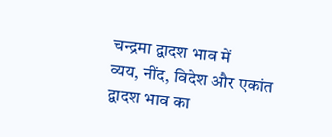चन्द्रमा द्वादश भाव में
व्यय, नींद, विदेश और एकांत
द्वादश भाव का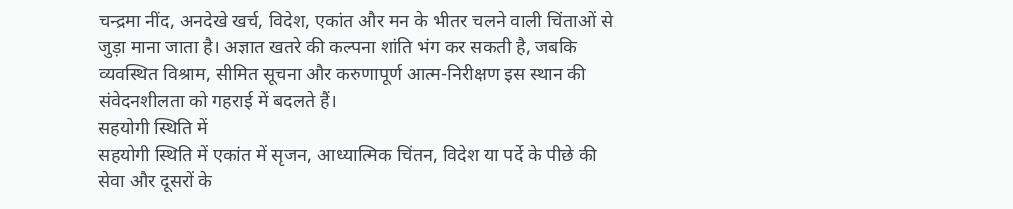चन्द्रमा नींद, अनदेखे खर्च, विदेश, एकांत और मन के भीतर चलने वाली चिंताओं से जुड़ा माना जाता है। अज्ञात खतरे की कल्पना शांति भंग कर सकती है, जबकि व्यवस्थित विश्राम, सीमित सूचना और करुणापूर्ण आत्म-निरीक्षण इस स्थान की संवेदनशीलता को गहराई में बदलते हैं।
सहयोगी स्थिति में
सहयोगी स्थिति में एकांत में सृजन, आध्यात्मिक चिंतन, विदेश या पर्दे के पीछे की सेवा और दूसरों के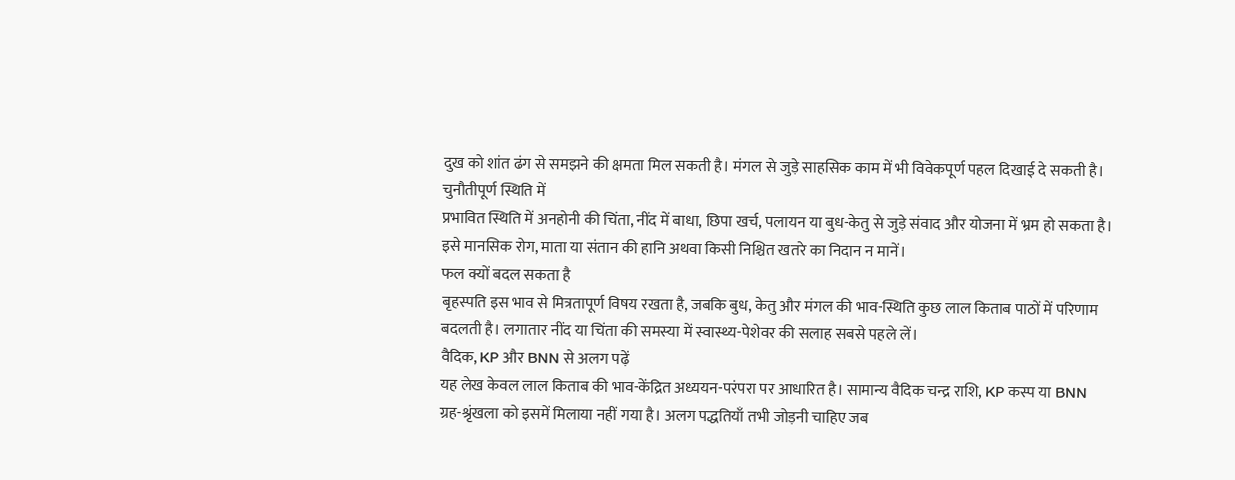दुख को शांत ढंग से समझने की क्षमता मिल सकती है। मंगल से जुड़े साहसिक काम में भी विवेकपूर्ण पहल दिखाई दे सकती है।
चुनौतीपूर्ण स्थिति में
प्रभावित स्थिति में अनहोनी की चिंता, नींद में बाधा, छिपा खर्च, पलायन या बुध-केतु से जुड़े संवाद और योजना में भ्रम हो सकता है। इसे मानसिक रोग, माता या संतान की हानि अथवा किसी निश्चित खतरे का निदान न मानें।
फल क्यों बदल सकता है
बृहस्पति इस भाव से मित्रतापूर्ण विषय रखता है, जबकि बुध, केतु और मंगल की भाव-स्थिति कुछ लाल किताब पाठों में परिणाम बदलती है। लगातार नींद या चिंता की समस्या में स्वास्थ्य-पेशेवर की सलाह सबसे पहले लें।
वैदिक, KP और BNN से अलग पढ़ें
यह लेख केवल लाल किताब की भाव-केंद्रित अध्ययन-परंपरा पर आधारित है। सामान्य वैदिक चन्द्र राशि, KP कस्प या BNN ग्रह-श्रृंखला को इसमें मिलाया नहीं गया है। अलग पद्धतियाँ तभी जोड़नी चाहिए जब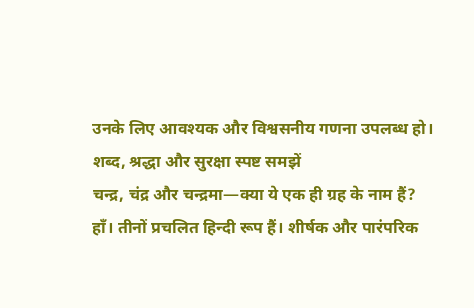उनके लिए आवश्यक और विश्वसनीय गणना उपलब्ध हो।
शब्द, श्रद्धा और सुरक्षा स्पष्ट समझें
चन्द्र, चंद्र और चन्द्रमा—क्या ये एक ही ग्रह के नाम हैं?
हाँ। तीनों प्रचलित हिन्दी रूप हैं। शीर्षक और पारंपरिक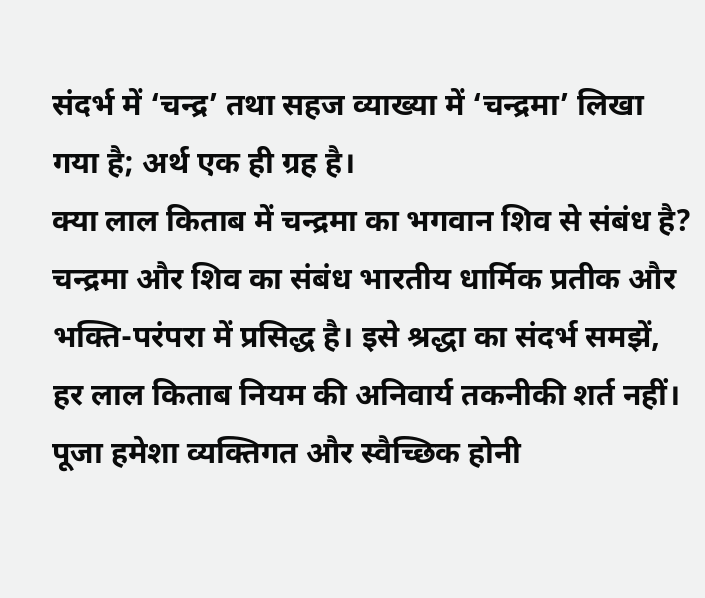संदर्भ में ‘चन्द्र’ तथा सहज व्याख्या में ‘चन्द्रमा’ लिखा गया है; अर्थ एक ही ग्रह है।
क्या लाल किताब में चन्द्रमा का भगवान शिव से संबंध है?
चन्द्रमा और शिव का संबंध भारतीय धार्मिक प्रतीक और भक्ति-परंपरा में प्रसिद्ध है। इसे श्रद्धा का संदर्भ समझें, हर लाल किताब नियम की अनिवार्य तकनीकी शर्त नहीं। पूजा हमेशा व्यक्तिगत और स्वैच्छिक होनी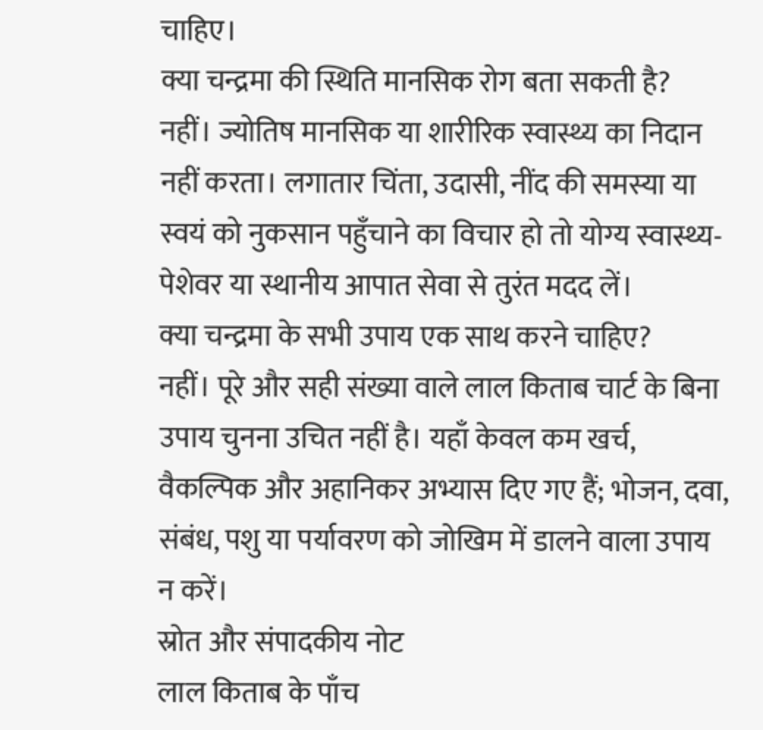चाहिए।
क्या चन्द्रमा की स्थिति मानसिक रोग बता सकती है?
नहीं। ज्योतिष मानसिक या शारीरिक स्वास्थ्य का निदान नहीं करता। लगातार चिंता, उदासी, नींद की समस्या या स्वयं को नुकसान पहुँचाने का विचार हो तो योग्य स्वास्थ्य-पेशेवर या स्थानीय आपात सेवा से तुरंत मदद लें।
क्या चन्द्रमा के सभी उपाय एक साथ करने चाहिए?
नहीं। पूरे और सही संख्या वाले लाल किताब चार्ट के बिना उपाय चुनना उचित नहीं है। यहाँ केवल कम खर्च, वैकल्पिक और अहानिकर अभ्यास दिए गए हैं; भोजन, दवा, संबंध, पशु या पर्यावरण को जोखिम में डालने वाला उपाय न करें।
स्रोत और संपादकीय नोट
लाल किताब के पाँच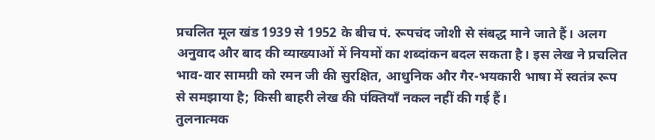प्रचलित मूल खंड 1939 से 1952 के बीच पं. रूपचंद जोशी से संबद्ध माने जाते हैं। अलग अनुवाद और बाद की व्याख्याओं में नियमों का शब्दांकन बदल सकता है। इस लेख ने प्रचलित भाव-वार सामग्री को रमन जी की सुरक्षित, आधुनिक और गैर-भयकारी भाषा में स्वतंत्र रूप से समझाया है; किसी बाहरी लेख की पंक्तियाँ नकल नहीं की गई हैं।
तुलनात्मक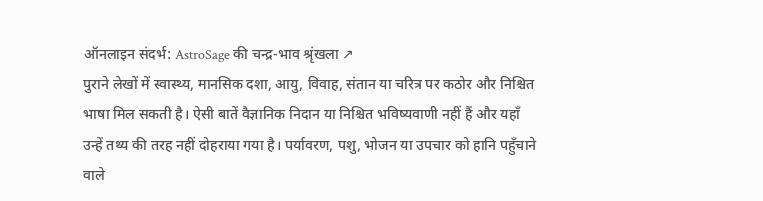ऑनलाइन संदर्भ: AstroSage की चन्द्र-भाव श्रृंखला ↗
पुराने लेखों में स्वास्थ्य, मानसिक दशा, आयु, विवाह, संतान या चरित्र पर कठोर और निश्चित भाषा मिल सकती है। ऐसी बातें वैज्ञानिक निदान या निश्चित भविष्यवाणी नहीं हैं और यहाँ उन्हें तथ्य की तरह नहीं दोहराया गया है। पर्यावरण, पशु, भोजन या उपचार को हानि पहुँचाने वाले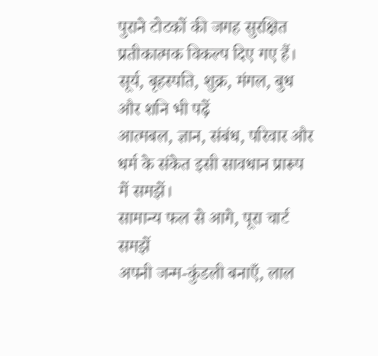पुराने टोटकों की जगह सुरक्षित प्रतीकात्मक विकल्प दिए गए हैं।
सूर्य, बृहस्पति, शुक्र, मंगल, बुध और शनि भी पढ़ें
आत्मबल, ज्ञान, संबंध, परिवार और धर्म के संकेत इसी सावधान प्रारूप में समझें।
सामान्य फल से आगे, पूरा चार्ट समझें
अपनी जन्म-कुंडली बनाएँ, लाल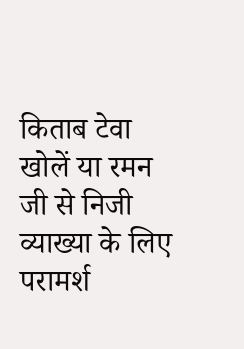किताब टेवा खोलें या रमन जी से निजी व्याख्या के लिए परामर्श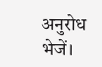अनुरोध भेजें।